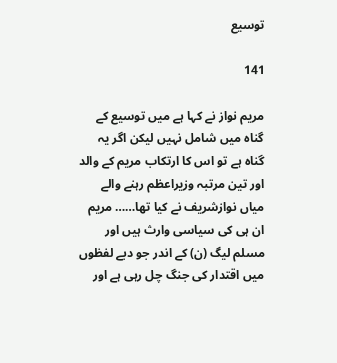توسیع

141

مریم نواز نے کہا ہے میں توسیع کے گناہ میں شامل نہیں لیکن اگر یہ گناہ ہے تو اس کا ارتکاب مریم کے والد اور تین مرتبہ وزیراعظم رہنے والے میاں نوازشریف نے کیا تھا…… مریم ان ہی کی سیاسی وارث ہیں اور مسلم لیگ (ن) کے اندر جو دبے لفظوں میں اقتدار کی جنگ چل رہی ہے اور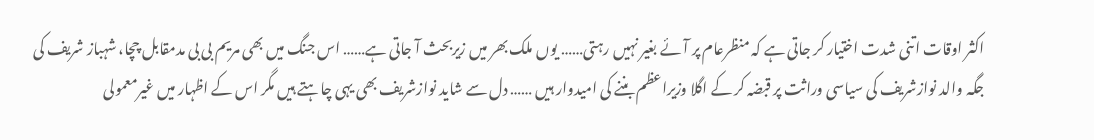اکثر اوقات اتنی شدت اختیار کر جاتی ہے کہ منظرعام پر آئے بغیر نہیں رہتی…… یوں ملک بھر میں زیربحث آ جاتی ہے…… اس جنگ میں بھی مریم بی بی مدمقابل چچا، شہباز شریف کی جگہ والد نوازشریف کی سیاسی وراثت پر قبضہ کر کے اگلا وزیراعظم بننے کی امیدوار ہیں …… دل سے شاید نوازشریف بھی یہی چاہتے ہیں مگر اس کے اظہار میں غیرمعمولی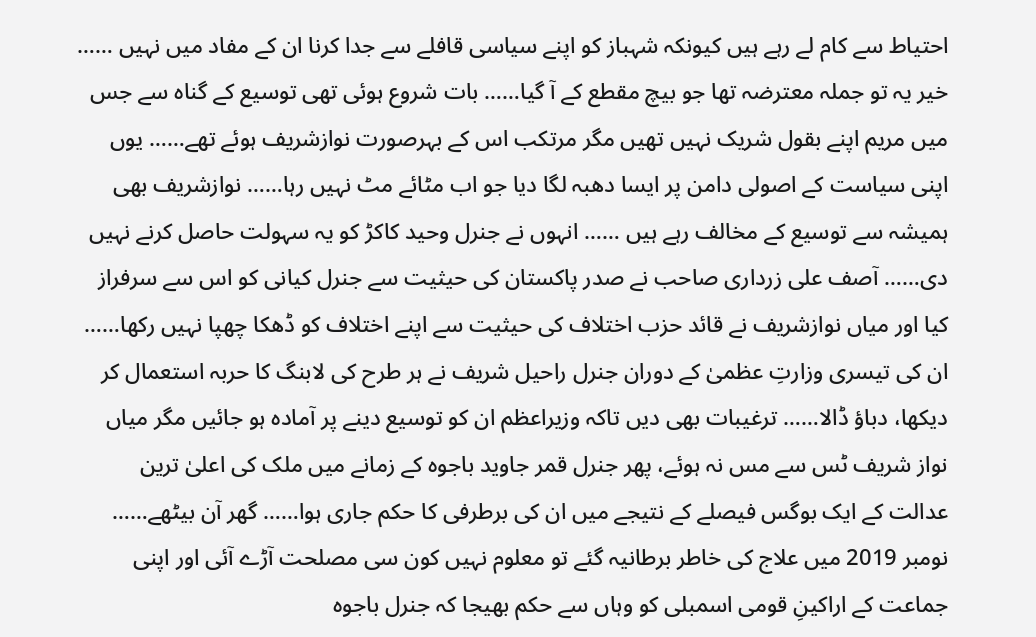احتیاط سے کام لے رہے ہیں کیونکہ شہباز کو اپنے سیاسی قافلے سے جدا کرنا ان کے مفاد میں نہیں …… خیر یہ تو جملہ معترضہ تھا جو بیچ مقطع کے آ گیا…… بات شروع ہوئی تھی توسیع کے گناہ سے جس میں مریم اپنے بقول شریک نہیں تھیں مگر مرتکب اس کے بہرصورت نوازشریف ہوئے تھے…… یوں اپنی سیاست کے اصولی دامن پر ایسا دھبہ لگا دیا جو اب مٹائے مٹ نہیں رہا…… نوازشریف بھی ہمیشہ سے توسیع کے مخالف رہے ہیں …… انہوں نے جنرل وحید کاکڑ کو یہ سہولت حاصل کرنے نہیں دی…… آصف علی زرداری صاحب نے صدر پاکستان کی حیثیت سے جنرل کیانی کو اس سے سرفراز کیا اور میاں نوازشریف نے قائد حزب اختلاف کی حیثیت سے اپنے اختلاف کو ڈھکا چھپا نہیں رکھا…… ان کی تیسری وزارتِ عظمیٰ کے دوران جنرل راحیل شریف نے ہر طرح کی لابنگ کا حربہ استعمال کر دیکھا، دباؤ ڈالا…… ترغیبات بھی دیں تاکہ وزیراعظم ان کو توسیع دینے پر آمادہ ہو جائیں مگر میاں نواز شریف ٹس سے مس نہ ہوئے، پھر جنرل قمر جاوید باجوہ کے زمانے میں ملک کی اعلیٰ ترین عدالت کے ایک بوگس فیصلے کے نتیجے میں ان کی برطرفی کا حکم جاری ہوا…… گھر آن بیٹھے…… نومبر 2019 میں علاج کی خاطر برطانیہ گئے تو معلوم نہیں کون سی مصلحت آڑے آئی اور اپنی جماعت کے اراکینِ قومی اسمبلی کو وہاں سے حکم بھیجا کہ جنرل باجوہ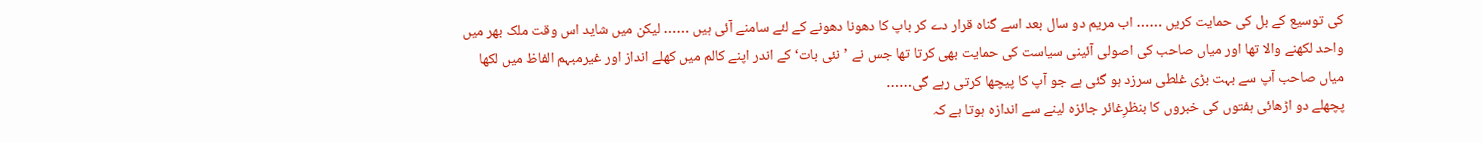کی توسیع کے بل کی حمایت کریں …… اب مریم دو سال بعد اسے گناہ قرار دے کر باپ کا دھونا دھونے کے لئے سامنے آئی ہیں …… لیکن میں شاید اس وقت ملک بھر میں واحد لکھنے والا تھا اور میاں صاحب کی اصولی آئینی سیاست کی حمایت بھی کرتا تھا جس نے ’نئی بات‘ کے اندر اپنے کالم میں کھلے انداز اور غیرمبہم الفاظ میں لکھا میاں صاحب آپ سے بہت بڑی غلطی سرزد ہو گئی ہے جو آپ کا پیچھا کرتی رہے گی……
پچھلے دو اڑھائی ہفتوں کی خبروں کا بنظرِغائر جائزہ لینے سے اندازہ ہوتا ہے کہ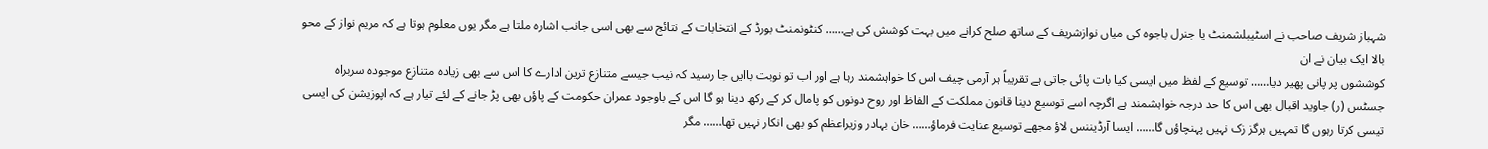شہباز شریف صاحب نے اسٹیبلشمنٹ یا جنرل باجوہ کی میاں نوازشریف کے ساتھ صلح کرانے میں بہت کوشش کی ہے…… کنٹونمنٹ بورڈ کے انتخابات کے نتائج سے بھی اسی جانب اشارہ ملتا ہے مگر یوں معلوم ہوتا ہے کہ مریم نواز کے محو بالا ایک بیان نے ان
کوششوں پر پانی پھیر دیا…… توسیع کے لفظ میں ایسی کیا بات پائی جاتی ہے تقریباً ہر آرمی چیف اس کا خواہشمند رہا ہے اور اب تو نوبت باایں جا رسید کہ نیب جیسے متنازع ترین ادارے کا اس سے بھی زیادہ متنازع موجودہ سربراہ جسٹس (ر) جاوید اقبال بھی اس کا حد درجہ خواہشمند ہے اگرچہ اسے توسیع دینا قانون مملکت کے الفاظ اور روح دونوں کو پامال کر کے رکھ دینا ہو گا اس کے باوجود عمران حکومت کے پاؤں بھی پڑ جانے کے لئے تیار ہے کہ اپوزیشن کی ایسی تیسی کرتا رہوں گا تمہیں ہرگز زک نہیں پہنچاؤں گا…… ایسا آرڈیننس لاؤ مجھے توسیع عنایت فرماؤ…… خان بہادر وزیراعظم کو بھی انکار نہیں تھا…… مگر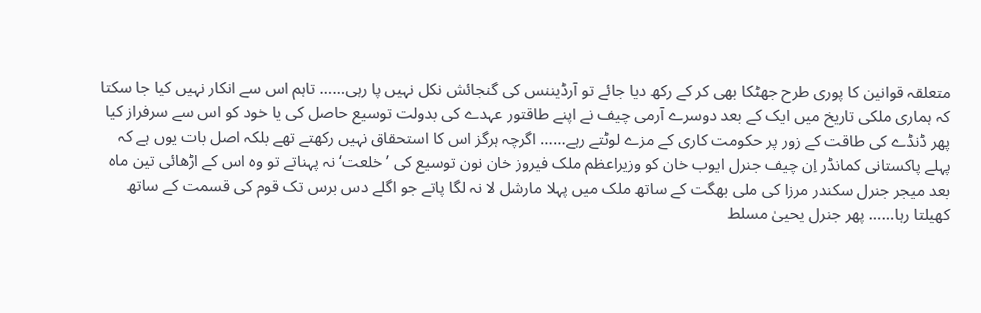متعلقہ قوانین کا پوری طرح جھٹکا بھی کر کے رکھ دیا جائے تو آرڈیننس کی گنجائش نکل نہیں پا رہی…… تاہم اس سے انکار نہیں کیا جا سکتا کہ ہماری ملکی تاریخ میں ایک کے بعد دوسرے آرمی چیف نے اپنے طاقتور عہدے کی بدولت توسیع حاصل کی یا خود کو اس سے سرفراز کیا پھر ڈنڈے کی طاقت کے زور پر حکومت کاری کے مزے لوٹتے رہے…… اگرچہ ہرگز اس کا استحقاق نہیں رکھتے تھے بلکہ اصل بات یوں ہے کہ پہلے پاکستانی کمانڈر اِن چیف جنرل ایوب خان کو وزیراعظم ملک فیروز خان نون توسیع کی ’خلعت‘ نہ پہناتے تو وہ اس کے اڑھائی تین ماہ بعد میجر جنرل سکندر مرزا کی ملی بھگت کے ساتھ ملک میں پہلا مارشل لا نہ لگا پاتے جو اگلے دس برس تک قوم کی قسمت کے ساتھ کھیلتا رہا…… پھر جنرل یحییٰ مسلط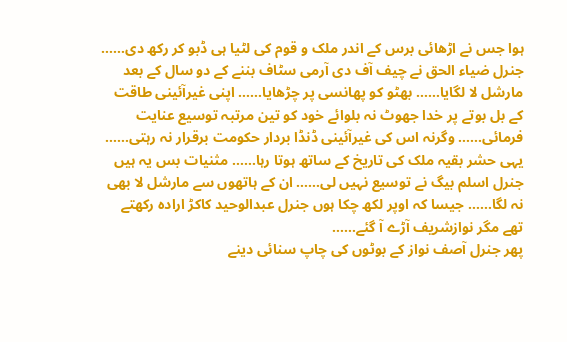ہوا جس نے اڑھائی برس کے اندر ملک و قوم کی لٹیا ہی ڈبو کر رکھ دی…… جنرل ضیاء الحق نے چیف آف دی آرمی سٹاف بننے کے دو سال کے بعد مارشل لا لگایا…… بھٹو کو پھانسی پر چڑھایا…… اپنی غیرآئینی طاقت کے بل بوتے پر خدا جھوٹ نہ بلوائے خود کو تین مرتبہ توسیع عنایت فرمائی…… وگرنہ اس کی غیرآئینی ڈنڈا بردار حکومت برقرار نہ رہتی…… یہی حشر بقیہ ملک کی تاریخ کے ساتھ ہوتا رہا…… مثنیات بس یہ ہیں جنرل اسلم بیگ نے توسیع نہیں لی…… ان کے ہاتھوں سے مارشل لا بھی نہ لگا…… جیسا کہ اوپر لکھ چکا ہوں جنرل عبدالوحید کاکڑ ارادہ رکھتے تھے مگر نوازشریف آڑے آ گئے……
پھر جنرل آصف نواز کے بوٹوں کی چاپ سنائی دینے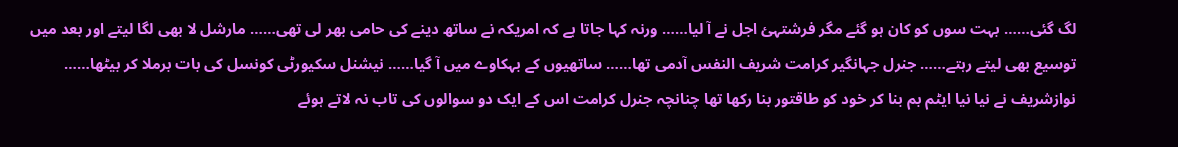لگ گئی…… بہت سوں کو کان ہو گئے مگر فرشتہئ اجل نے آ لیا…… ورنہ کہا جاتا ہے کہ امریکہ نے ساتھ دینے کی حامی بھر لی تھی…… مارشل لا بھی لگا لیتے اور بعد میں توسیع بھی لیتے رہتے…… جنرل جہانگیر کرامت شریف النفس آدمی تھا…… ساتھیوں کے بہکاوے میں آ گیا…… نیشنل سکیورٹی کونسل کی بات برملا کر بیٹھا…… نوازشریف نے نیا نیا ایٹم بم بنا کر خود کو طاقتور بنا رکھا تھا چنانچہ جنرل کرامت اس کے ایک دو سوالوں کی تاب نہ لاتے ہوئے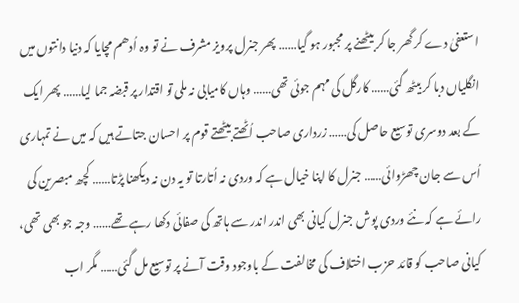استعفیٰ دے کر گھر جا کر بیٹھنے پر مجبور ہو گیا…… پھر جنرل پرویز مشرف نے تو وہ اُدھم مچایا کہ دنیا دانتوں میں انگلیاں دبا کر بیٹھ گئی…… کارگل کی مہم جوئی تھی…… وہاں کامیابی نہ ملی تو اقتدار پر قبضہ جما لیا…… پھر ایک کے بعد دوسری توسیع حاصل کی…… زرداری صاحب اُٹھتے بیٹھتے قوم پر احسان جتاتے ہیں کہ میں نے تمہاری اُس سے جان چھڑوائی…… جنرل کا اپنا خیال ہے کہ وردی نہ اُتارتا تو یہ دن نہ دیکھنا پڑتا…… کچھ مبصرین کی رائے ہے کہ نئے وردی پوش جنرل کیانی بھی اندر اندر سے ہاتھ کی صفائی دکھا رہے تھے…… وجہ جو بھی تھی، کیانی صاحب کو قائد حزب اختلاف کی مخالفت کے باوجود وقت آنے پر توسیع مل گئی…… مگر اب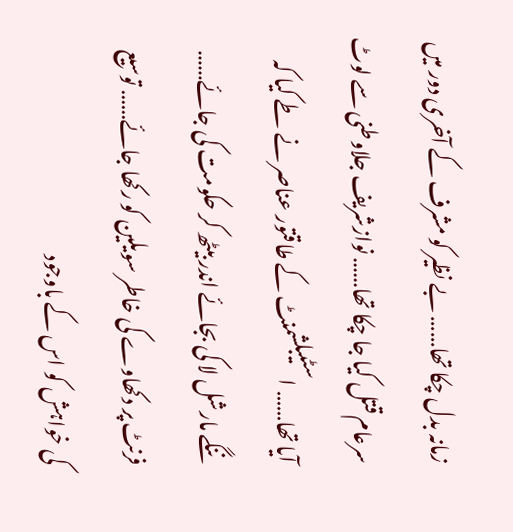زمانہ بدل چکا تھا…… بے نظیر کو مشرف کے آخری دور میں سرعام قتل کیا جا چکا تھا…… نوازشریف جلاوطنی سے لوٹ آیا تھا…… اسٹیبلشمنٹ کے طاقتور عناصر نے طے کیا کہ ننگے مارشل لا کی بجائے اندر بیٹھ کر حکومت کی جائے…… فرنٹ پر دکھاوے کی خاطر سویلین کو رکھا جائے…… توسیع کی خواہش کو اس کے باوجود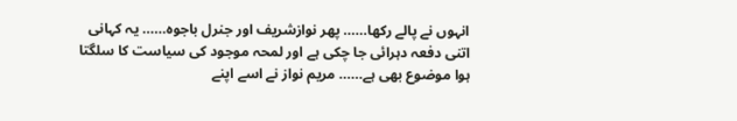انہوں نے پالے رکھا…… پھر نوازشریف اور جنرل باجوہ…… یہ کہانی اتنی دفعہ دہرائی جا چکی ہے اور لمحہ موجود کی سیاست کا سلگتا ہوا موضوع بھی ہے…… مریم نواز نے اسے اپنے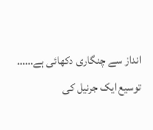انداز سے چنگاری دکھائی ہے…… توسیع ایک جرنیل کی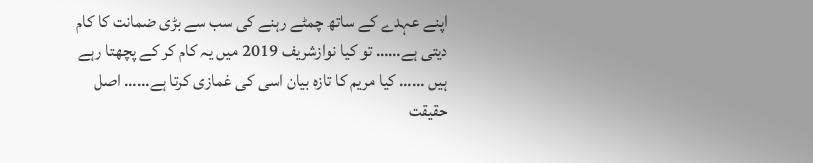اپنے عہدے کے ساتھ چمٹے رہنے کی سب سے بڑی ضمانت کا کام دیتی ہے…… تو کیا نوازشریف 2019 میں یہ کام کر کے پچھتا رہے ہیں …… کیا مریم کا تازہ بیان اسی کی غمازی کرتا ہے…… اصل حقیقت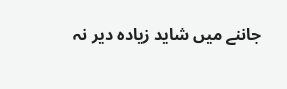جاننے میں شاید زیادہ دیر نہ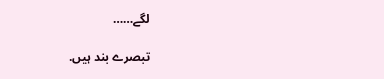لگے……

تبصرے بند ہیں.